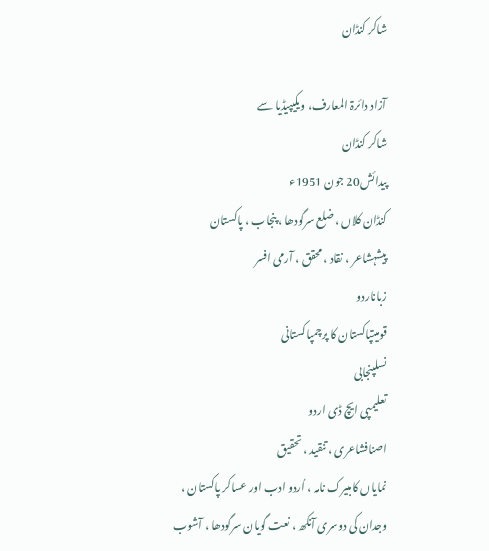شاکر کنڈان

آزاد دائرۃ المعارف، ویکیپیڈیا سے
شاکر کنڈان
پیدائش20 جون 1951ء
کنڈان کلاں ، ضلع سرگودھا ، پنجاب ، پاکستان
پیشہشاعر ، نقاد ، محقق ، آرمی افسر
زباناردو
قومیتپاکستان کا پرچمپاکستانی
نسلپنجابی
تعلیمپی ایچ ڈی اردو
اصنافشاعری ، تنقید ، تحقیق
نمایاں کامبیرک نامہ ، اُردو ادب اور عساکر پاکستان ، وجدان کی دوسری آنکھ ، نعت گویان سرگودھا ، آشوب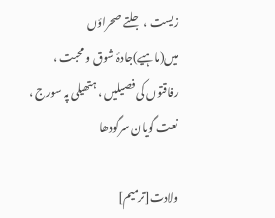زیست ، جلتے صحراؤں میں(ماہیے)جادۂ شوق و محبت ، رفاقتوں کی فصیلیں ، ہتھیلی پہ سورج ، نعت گویان سرگودھا

ولادت[ترمیم]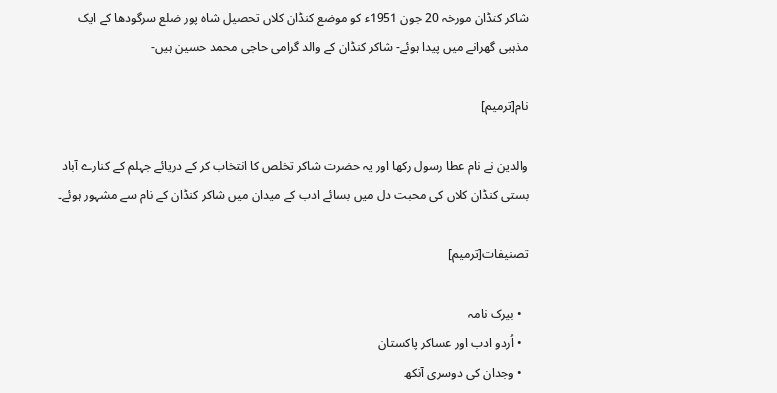شاکر کنڈان مورخہ 20 جون 1951ء کو موضع کنڈان کلاں تحصیل شاہ پور ضلع سرگودھا کے ایک مذہبی گھرانے میں پیدا ہوئے- شاکر کنڈان کے والد گرامی حاجی محمد حسین ہیں-

نام[ترمیم]

والدین نے نام عطا رسول رکھا اور یہ حضرت شاکر تخلص کا انتخاب کر کے دریائے جہلم کے کنارے آباد بستی کنڈان کلاں کی محبت دل میں بسائے ادب کے میدان میں شاکر کنڈان کے نام سے مشہور ہوئے۔

تصنیفات[ترمیم]

  • بیرک نامہ
  • اُردو ادب اور عساکر پاکستان
  • وجدان کی دوسری آنکھ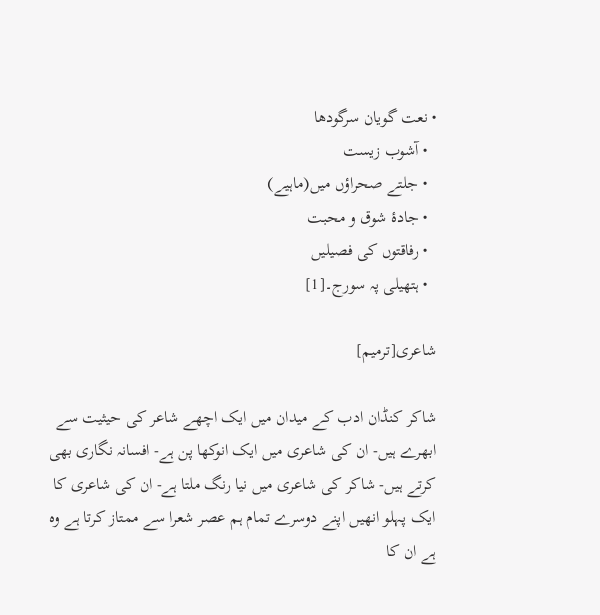• نعت گویان سرگودھا
  • آشوب زیست
  • جلتے صحراؤں میں(ماہیے)
  • جادۂ شوق و محبت
  • رفاقتوں کی فصیلیں
  • ہتھیلی پہ سورج۔[1]

شاعری[ترمیم]

شاکر کنڈان ادب کے میدان میں ایک اچھے شاعر کی حیثیت سے ابھرے ہیں- ان کی شاعری میں ایک انوکھا پن ہے- افسانہ نگاری بھی کرتے ہیں- شاکر کی شاعری میں نیا رنگ ملتا ہے- ان کی شاعری کا ایک پہلو انھیں اپنے دوسرے تمام ہم عصر شعرا سے ممتاز کرتا ہے وہ ہے ان کا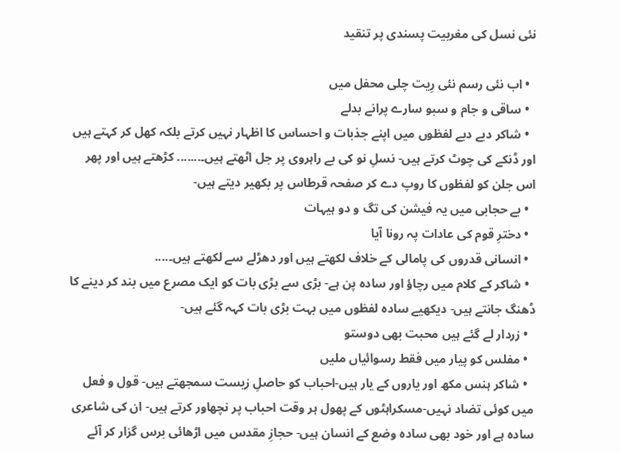نئی نسل کی مغربیت پسندی پر تنقید

  • اب نئی رسم نئی رِیت چلی محفل میں
  • ساقی و جام و سبو سارے پرانے بدلے
  • شاکر دبے دبے لفظوں میں اپنے جذبات و احساس کا اظہار نہیں کرتے بلکہ کھل کر کہتے ہیں اور ڈنکے کی چوٹ کرتے ہیں- نسلِ نو کی بے راہروی پر جل اٹھتے ہیں۔....... کڑھتے ہیں اور پھر اس جلن کو لفظوں کا روپ دے کر صفحہ قرطاس پر بکھیر دیتے ہیں-
  • بے حجابی میں یہ فیشن کی تگ و دو ہیہات
  • دخترِ قوم کی عادات پہ رونا آیا
  • انسانی قدروں کی پامالی کے خلاف لکھتے ہیں اور دھڑلے سے لکھتے ہیں۔....
  • شاکر کے کلام میں رچاؤ اور سادہ پن ہے- بڑی سے بڑی بات کو ایک مصرع میں بند کر دینے کا ڈھنگ جانتے ہیں- دیکھیے سادہ لفظوں میں بہت بڑی بات کہہ گئے ہیں-
  • زردار لے گئے ہیں محبت بھی دوستو
  • مفلس کو پیار میں فقط رسوائیاں ملیں
  • شاکر ہنس مکھ اور یاروں کے یار ہیں-احباب کو حاصلِ زیست سمجھتے ہیں- قول و فعل میں کوئی تضاد نہیں-مسکراہٹوں کے پھول ہر وقت احباب پر نچھاور کرتے ہیں- ان کی شاعری سادہ ہے اور خود بھی سادہ وضع کے انسان ہیں- حجازِ مقدس میں اڑھائی برس گزار کر آئے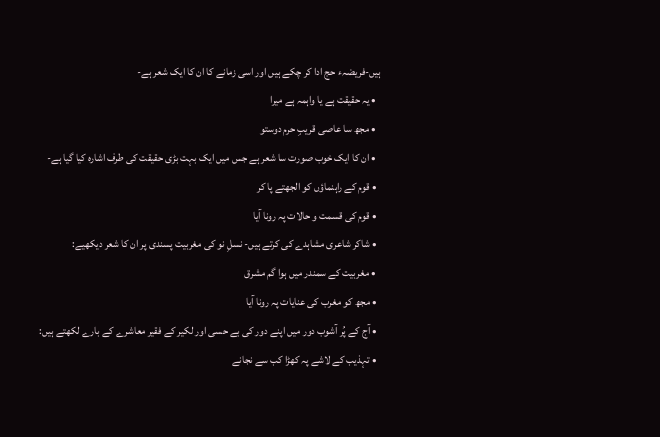ہیں-فریضہء حج ادا کر چکے ہیں اور اسی زمانے کا ان کا ایک شعر ہے-
  • یہ حقیقت ہے یا واہمہ ہے میرا
  • مجھ سا عاصی قریبِ حرم دوستو
  • ان کا ایک خوب صورت سا شعر ہے جس میں ایک بہت بڑی حقیقت کی طرف اشارہ کیا گیا ہے-
  • قوم کے راہنماؤں کو الجھتے پا کر
  • قوم کی قسمت و حالات پہ رونا آیا
  • شاکر شاعری مشاہدے کی کرتے ہیں- نسلِ نو کی مغربیت پسندی پر ان کا شعر دیکھیے:
  • مغربیت کے سمندر میں ہوا گم مشرق
  • مجھ کو مغرب کی عنایات پہ رونا آیا
  • آج کے پُر آشوب دور میں اپنے دور کی بے حسی اور لکیر کے فقیر معاشرے کے بارے لکھتے ہیں:
  • تہذیب کے لاشے پہ کھڑا کب سے نجانے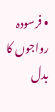• فرسودہ رواجوں کا بدل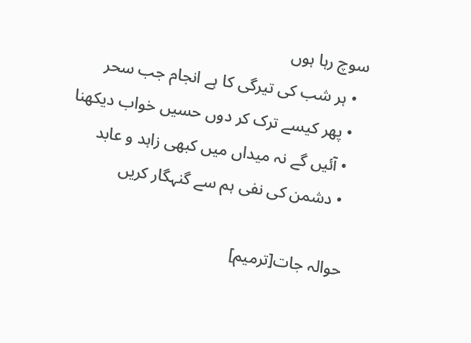سوچ رہا ہوں
  • ہر شب کی تیرگی کا ہے انجام جب سحر
  • پھر کیسے ترک کر دوں حسیں خواب دیکھنا
  • آئیں گے نہ میداں میں کبھی زاہد و عابد
  • دشمن کی نفی ہم سے گنہگار کریں

حوالہ جات[ترمیم]